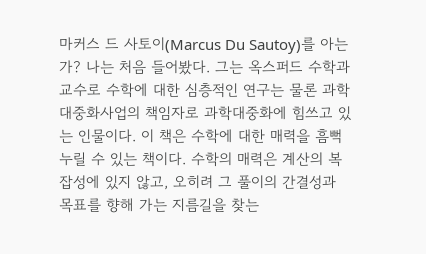마커스 드 사토이(Marcus Du Sautoy)를 아는가? 나는 처음 들어봤다. 그는 옥스퍼드 수학과 교수로 수학에 대한 심층적인 연구는 물론 과학대중화사업의 책임자로 과학대중화에 힘쓰고 있는 인물이다. 이 책은 수학에 대한 매력을 흠뻑 누릴 수 있는 책이다. 수학의 매력은 계산의 복잡성에 있지 않고, 오히려 그 풀이의 간결성과 목표를 향해 가는 지름길을 찾는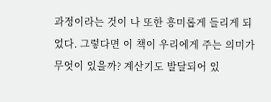과정이라는 것이 나 또한 흥미롭게 들리게 되었다. 그렇다면 이 책이 우리에게 주는 의미가 무엇이 있을까? 계산기도 발달되어 있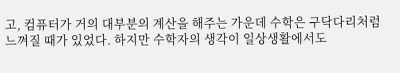고, 컴퓨터가 거의 대부분의 계산을 해주는 가운데 수학은 구닥다리처럼 느껴질 때가 있었다. 하지만 수학자의 생각이 일상생활에서도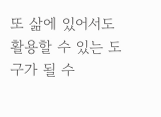또 삶에 있어서도 활용할 수 있는 도구가 될 수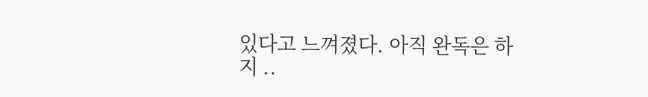있다고 느껴졌다. 아직 완독은 하지 ..